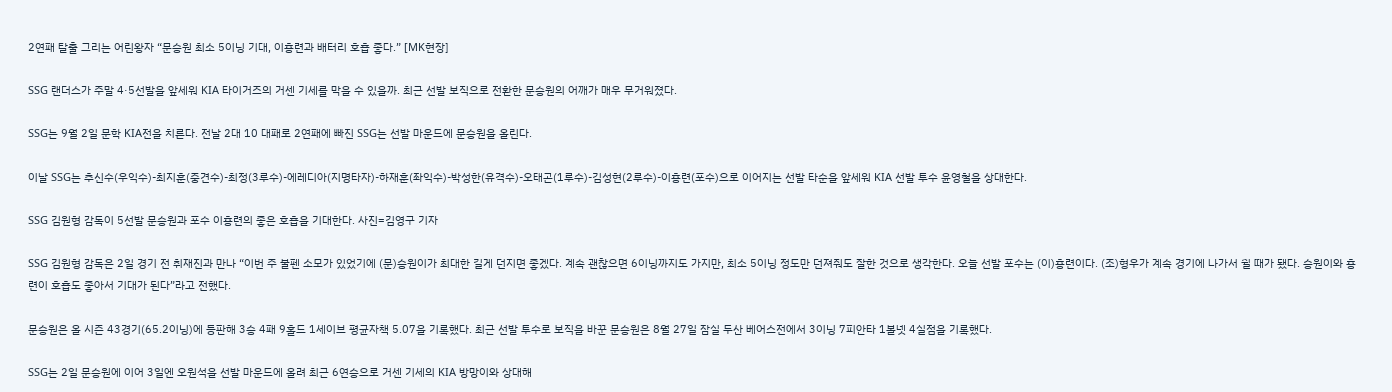2연패 탈출 그리는 어린왕자 “문승원 최소 5이닝 기대, 이흥련과 배터리 호흡 좋다.” [MK현장]

SSG 랜더스가 주말 4·5선발을 앞세워 KIA 타이거즈의 거센 기세를 막을 수 있을까. 최근 선발 보직으로 전환한 문승원의 어깨가 매우 무거워졌다.

SSG는 9월 2일 문학 KIA전을 치른다. 전날 2대 10 대패로 2연패에 빠진 SSG는 선발 마운드에 문승원을 올린다.

이날 SSG는 추신수(우익수)-최지훈(중견수)-최정(3루수)-에레디아(지명타자)-하재훈(좌익수)-박성한(유격수)-오태곤(1루수)-김성현(2루수)-이흥련(포수)으로 이어지는 선발 타순을 앞세워 KIA 선발 투수 윤영철을 상대한다.

SSG 김원형 감독이 5선발 문승원과 포수 이흥련의 좋은 호흡을 기대한다. 사진=김영구 기자

SSG 김원형 감독은 2일 경기 전 취재진과 만나 “이번 주 불펜 소모가 있었기에 (문)승원이가 최대한 길게 던지면 좋겠다. 계속 괜찮으면 6이닝까지도 가지만, 최소 5이닝 정도만 던져줘도 잘한 것으로 생각한다. 오늘 선발 포수는 (이)흥련이다. (조)형우가 계속 경기에 나가서 쉴 때가 됐다. 승원이와 흥련이 호흡도 좋아서 기대가 된다”라고 전했다.

문승원은 올 시즌 43경기(65.2이닝)에 등판해 3승 4패 9홀드 1세이브 평균자책 5.07을 기록했다. 최근 선발 투수로 보직을 바꾼 문승원은 8월 27일 잠실 두산 베어스전에서 3이닝 7피안타 1볼넷 4실점을 기록했다.

SSG는 2일 문승원에 이어 3일엔 오원석을 선발 마운드에 올려 최근 6연승으로 거센 기세의 KIA 방망이와 상대해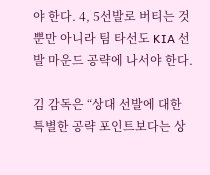야 한다. 4, 5선발로 버티는 것뿐만 아니라 팀 타선도 KIA 선발 마운드 공략에 나서야 한다.

김 감독은 “상대 선발에 대한 특별한 공략 포인트보다는 상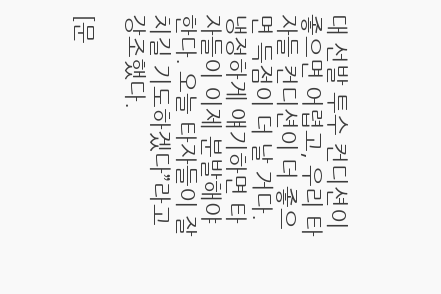대 선발 투수 컨디션이 좋으면 어렵고, 우리 타자들 컨디션이 더 좋으면 득점이 더 날 거다. 냉정하게 얘기하면 타자들이 이제 분발해야 한다. 오늘 타자들이 잘 치길 기도하겠다”라고 강조했다.

[문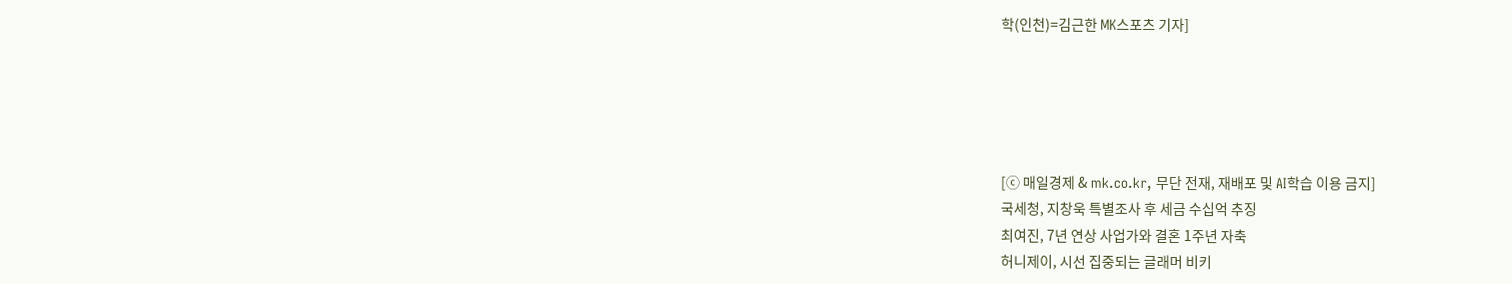학(인천)=김근한 MK스포츠 기자]





[ⓒ 매일경제 & mk.co.kr, 무단 전재, 재배포 및 AI학습 이용 금지]
국세청, 지창욱 특별조사 후 세금 수십억 추징
최여진, 7년 연상 사업가와 결혼 1주년 자축
허니제이, 시선 집중되는 글래머 비키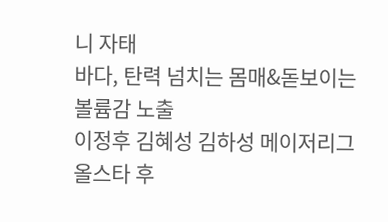니 자태
바다, 탄력 넘치는 몸매&돋보이는 볼륨감 노출
이정후 김혜성 김하성 메이저리그 올스타 후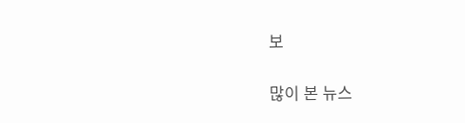보

많이 본 뉴스